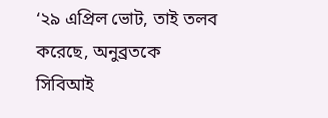‘২৯ এপ্রিল ভোট, তাই তলব করেছে, অনুব্রতকে সিবিআই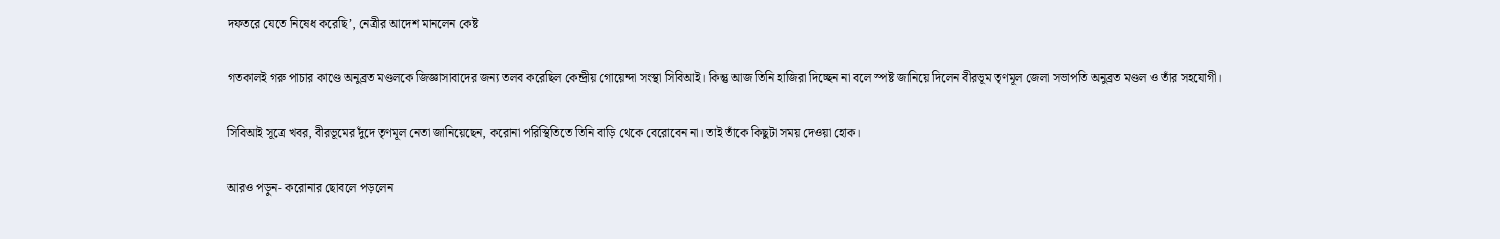দফতরে যেতে নিষেধ করেছি’, নেত্রীর আদেশ মানলেন কেষ্ট

গতকালই গরু পাচার কাণ্ডে অনুব্রত মণ্ডলকে জিজ্ঞাসাবাদের জন্য তলব করেছিল কেন্দ্রীয় গোয়েন্দা সংস্থা সিবিআই। কিন্তু আজ তিনি হাজিরা দিচ্ছেন না বলে স্পষ্ট জানিয়ে দিলেন বীরভূম তৃণমূল জেলা সভাপতি অনুব্রত মণ্ডল ও তাঁর সহযোগী।

সিবিআই সূত্রে খবর, বীরভূমের দুঁদে তৃণমূল নেতা জানিয়েছেন, করোনা পরিস্থিতিতে তিনি বাড়ি থেকে বেরোবেন না। তাই তাঁকে কিছুটা সময় দেওয়া হোক।

আরও পড়ুন- করোনার ছোবলে পড়লেন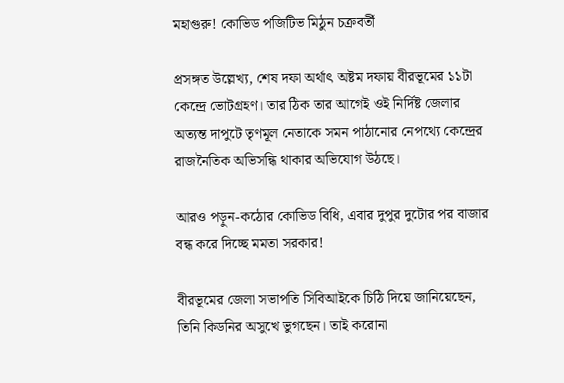মহাগুরু! কোভিড পজিটিভ মিঠুন চক্রবর্তী

প্রসঙ্গত উল্লেখ্য, শেষ দফা অর্থাৎ অষ্টম দফায় বীরভূমের ১১টা কেন্দ্রে ভোটগ্রহণ। তার ঠিক তার আগেই ওই নির্দিষ্ট জেলার অত্যন্ত দাপুটে তৃণমূল নেতাকে সমন পাঠানোর নেপথ্যে কেন্দ্রের রাজনৈতিক অভিসন্ধি থাকার অভিযোগ উঠছে।

আরও পড়ুন-কঠোর কোভিড বিধি, এবার দুপুর দুটোর পর বাজার বন্ধ করে দিচ্ছে মমতা সরকার!

বীরভূমের জেলা সভাপতি সিবিআইকে চিঠি দিয়ে জানিয়েছেন, তিনি কিডনির অসুখে ভুগছেন। তাই করোনা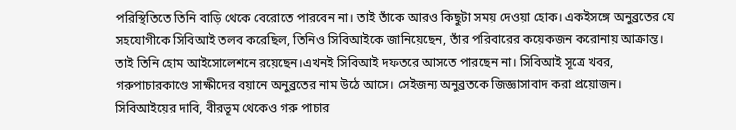পরিস্থিতিতে তিনি বাড়ি থেকে বেরোতে পারবেন না। তাই তাঁকে আরও কিছুটা সময় দেওয়া হোক। একইসঙ্গে অনুব্রতের যে সহযোগীকে সিবিআই তলব করেছিল, তিনিও সিবিআইকে জানিয়েছেন, তাঁর পরিবারের কয়েকজন করোনায় আক্রান্ত। তাই তিনি হোম আইসোলেশনে রয়েছেন।এখনই সিবিআই দফতরে আসতে পারছেন না। সিবিআই সূত্রে খবর, গরুপাচারকাণ্ডে সাক্ষীদের বয়ানে অনুব্রতের নাম উঠে আসে। সেইজন্য অনুব্রতকে জিজ্ঞাসাবাদ করা প্রয়োজন। সিবিআইয়ের দাবি, বীরভূম থেকেও গরু পাচার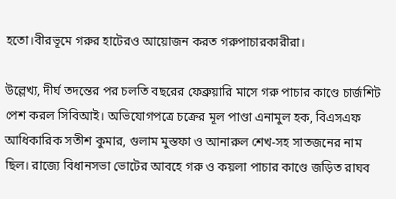হতো।বীরভূমে গরুর হাটেরও আয়োজন করত গরুপাচারকারীরা।

উল্লেখ্য, দীর্ঘ তদন্তের পর চলতি বছরের ফেব্রুয়ারি মাসে গরু পাচার কাণ্ডে চার্জশিট পেশ করল সিবিআই। অভিযোগপত্রে চক্রের মূল পাণ্ডা এনামুল হক, বিএসএফ আধিকারিক সতীশ কুমার, গুলাম মুস্তফা ও আনারুল শেখ-সহ সাতজনের নাম ছিল। রাজ্যে বিধানসভা ভোটের আবহে গরু ও কয়লা পাচার কাণ্ডে জড়িত রাঘব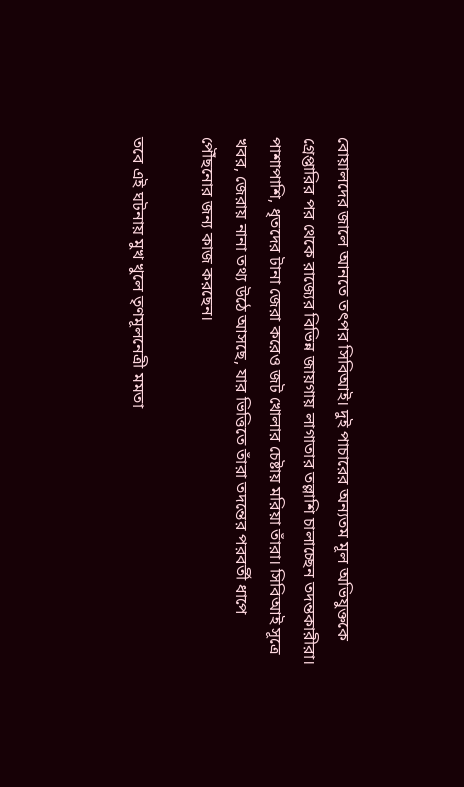বোয়ালদের জালে আনতে তৎপর সিবিআই। দুই পাচারের অন্যতম মূল অভিযুক্তকে গ্রেপ্তারির পর থেকে রাজ্যের বিভিন্ন জায়গায় লাগাতার তল্লাশি চালাচ্ছেন তদন্তকারীরা। পাশাপাশি, ধৃতদের টানা জেরা করেও জট খোলার চেষ্টায় মরিয়া তাঁরা। সিবিআই সূত্রে খবর, জেরায় নানা তথ্য উঠে আসছে, যার ভিত্তিতে তাঁরা তদন্তের পরবর্তী ধাপে পৌঁছনোর জন্য কাজ করছেন।

তবে এই ঘটনায় মুখ খুলে তৃণমূলনেত্রী মমতা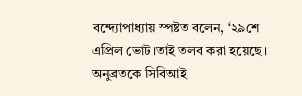বন্দ্যোপাধ্যায় স্পষ্টত বলেন, ‘২৯শে এপ্রিল ভোট।তাই তলব করা হয়েছে। অনুব্রতকে সিবিআই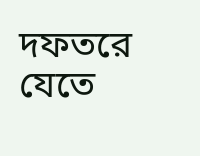দফতরে যেতে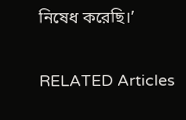নিষেধ করেছি।’

RELATED Articles